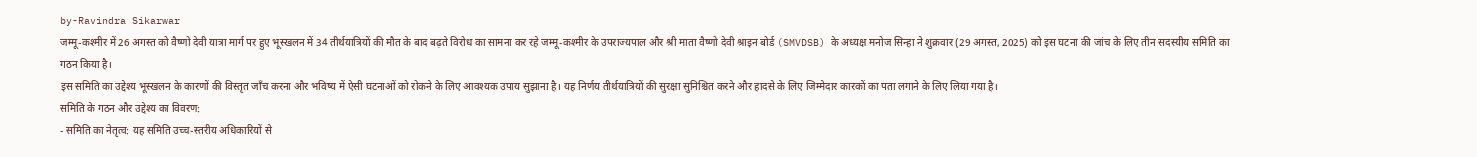by-Ravindra Sikarwar
जम्मू-कश्मीर में 26 अगस्त को वैष्णो देवी यात्रा मार्ग पर हुए भूस्खलन में 34 तीर्थयात्रियों की मौत के बाद बढ़ते विरोध का सामना कर रहे जम्मू-कश्मीर के उपराज्यपाल और श्री माता वैष्णो देवी श्राइन बोर्ड (SMVDSB) के अध्यक्ष मनोज सिन्हा ने शुक्रवार (29 अगस्त, 2025) को इस घटना की जांच के लिए तीन सदस्यीय समिति का गठन किया है।
इस समिति का उद्देश्य भूस्खलन के कारणों की विस्तृत जाँच करना और भविष्य में ऐसी घटनाओं को रोकने के लिए आवश्यक उपाय सुझाना है। यह निर्णय तीर्थयात्रियों की सुरक्षा सुनिश्चित करने और हादसे के लिए जिम्मेदार कारकों का पता लगाने के लिए लिया गया है।
समिति के गठन और उद्देश्य का विवरण:
- समिति का नेतृत्व: यह समिति उच्च-स्तरीय अधिकारियों से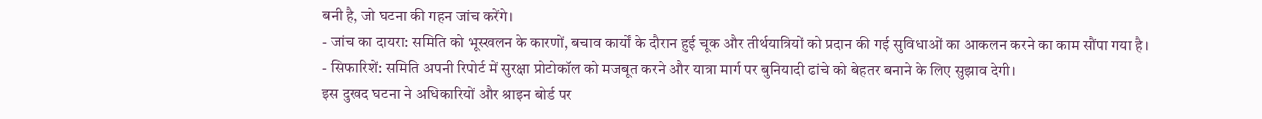बनी है, जो घटना की गहन जांच करेंगे।
- जांच का दायरा: समिति को भूस्खलन के कारणों, बचाव कार्यों के दौरान हुई चूक और तीर्थयात्रियों को प्रदान की गई सुविधाओं का आकलन करने का काम सौंपा गया है।
- सिफारिशें: समिति अपनी रिपोर्ट में सुरक्षा प्रोटोकॉल को मजबूत करने और यात्रा मार्ग पर बुनियादी ढांचे को बेहतर बनाने के लिए सुझाव देगी।
इस दुखद घटना ने अधिकारियों और श्राइन बोर्ड पर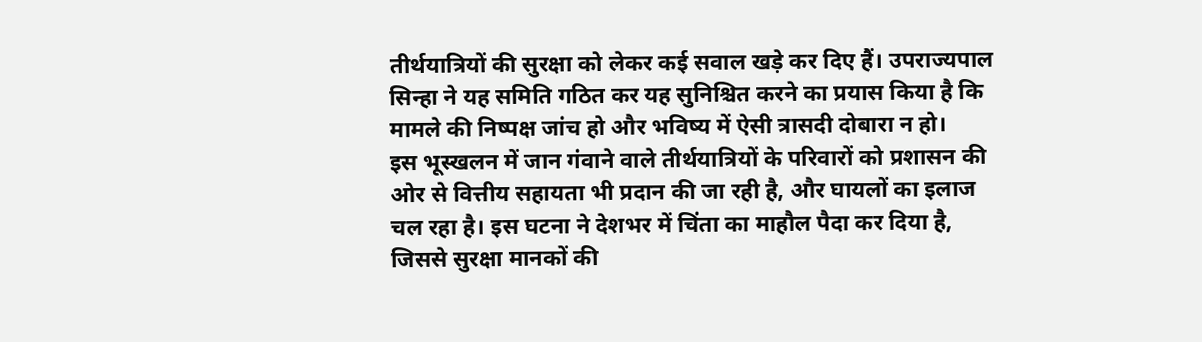तीर्थयात्रियों की सुरक्षा को लेकर कई सवाल खड़े कर दिए हैं। उपराज्यपाल सिन्हा ने यह समिति गठित कर यह सुनिश्चित करने का प्रयास किया है कि मामले की निष्पक्ष जांच हो और भविष्य में ऐसी त्रासदी दोबारा न हो।
इस भूस्खलन में जान गंवाने वाले तीर्थयात्रियों के परिवारों को प्रशासन की ओर से वित्तीय सहायता भी प्रदान की जा रही है, और घायलों का इलाज चल रहा है। इस घटना ने देशभर में चिंता का माहौल पैदा कर दिया है, जिससे सुरक्षा मानकों की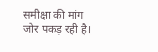समीक्षा की मांग जोर पकड़ रही है।